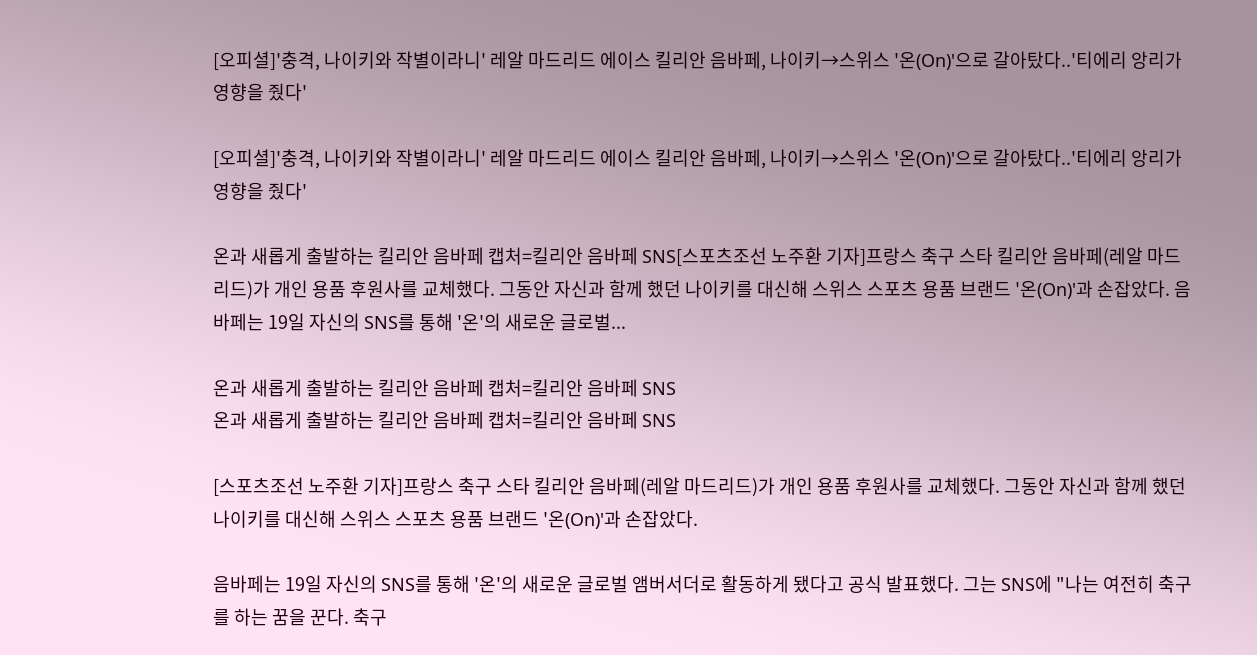[오피셜]'충격, 나이키와 작별이라니' 레알 마드리드 에이스 킬리안 음바페, 나이키→스위스 '온(On)'으로 갈아탔다..'티에리 앙리가 영향을 줬다'

[오피셜]'충격, 나이키와 작별이라니' 레알 마드리드 에이스 킬리안 음바페, 나이키→스위스 '온(On)'으로 갈아탔다..'티에리 앙리가 영향을 줬다'

온과 새롭게 출발하는 킬리안 음바페 캡처=킬리안 음바페 SNS[스포츠조선 노주환 기자]프랑스 축구 스타 킬리안 음바페(레알 마드리드)가 개인 용품 후원사를 교체했다. 그동안 자신과 함께 했던 나이키를 대신해 스위스 스포츠 용품 브랜드 '온(On)'과 손잡았다. 음바페는 19일 자신의 SNS를 통해 '온'의 새로운 글로벌...

온과 새롭게 출발하는 킬리안 음바페 캡처=킬리안 음바페 SNS
온과 새롭게 출발하는 킬리안 음바페 캡처=킬리안 음바페 SNS

[스포츠조선 노주환 기자]프랑스 축구 스타 킬리안 음바페(레알 마드리드)가 개인 용품 후원사를 교체했다. 그동안 자신과 함께 했던 나이키를 대신해 스위스 스포츠 용품 브랜드 '온(On)'과 손잡았다.

음바페는 19일 자신의 SNS를 통해 '온'의 새로운 글로벌 앰버서더로 활동하게 됐다고 공식 발표했다. 그는 SNS에 "나는 여전히 축구를 하는 꿈을 꾼다. 축구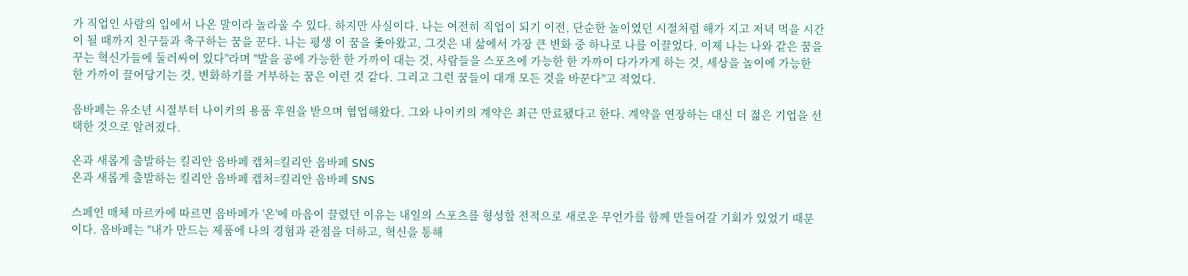가 직업인 사람의 입에서 나온 말이라 놀라울 수 있다. 하지만 사실이다. 나는 여전히 직업이 되기 이전, 단순한 놀이였던 시절처럼 해가 지고 저녁 먹을 시간이 될 때까지 친구들과 축구하는 꿈을 꾼다. 나는 평생 이 꿈을 좇아왔고, 그것은 내 삶에서 가장 큰 변화 중 하나로 나를 이끌었다. 이제 나는 나와 같은 꿈을 꾸는 혁신가들에 둘러싸여 있다"라며 "발을 공에 가능한 한 가까이 대는 것, 사람들을 스포츠에 가능한 한 가까이 다가가게 하는 것, 세상을 놀이에 가능한 한 가까이 끌어당기는 것, 변화하기를 거부하는 꿈은 이런 것 같다. 그리고 그런 꿈들이 대개 모든 것을 바꾼다"고 적었다.

음바페는 유소년 시절부터 나이키의 용품 후원을 받으며 협업해왔다. 그와 나이키의 계약은 최근 만료됐다고 한다. 계약을 연장하는 대신 더 젊은 기업을 선택한 것으로 알려졌다.

온과 새롭게 출발하는 킬리안 음바페 캡처=킬리안 음바페 SNS
온과 새롭게 출발하는 킬리안 음바페 캡처=킬리안 음바페 SNS

스페인 매체 마르카에 따르면 음바페가 '온'에 마음이 끌렸던 이유는 내일의 스포츠를 형성할 전적으로 새로운 무언가를 함께 만들어갈 기회가 있었기 때문이다. 음바페는 "내가 만드는 제품에 나의 경험과 관점을 더하고, 혁신을 통해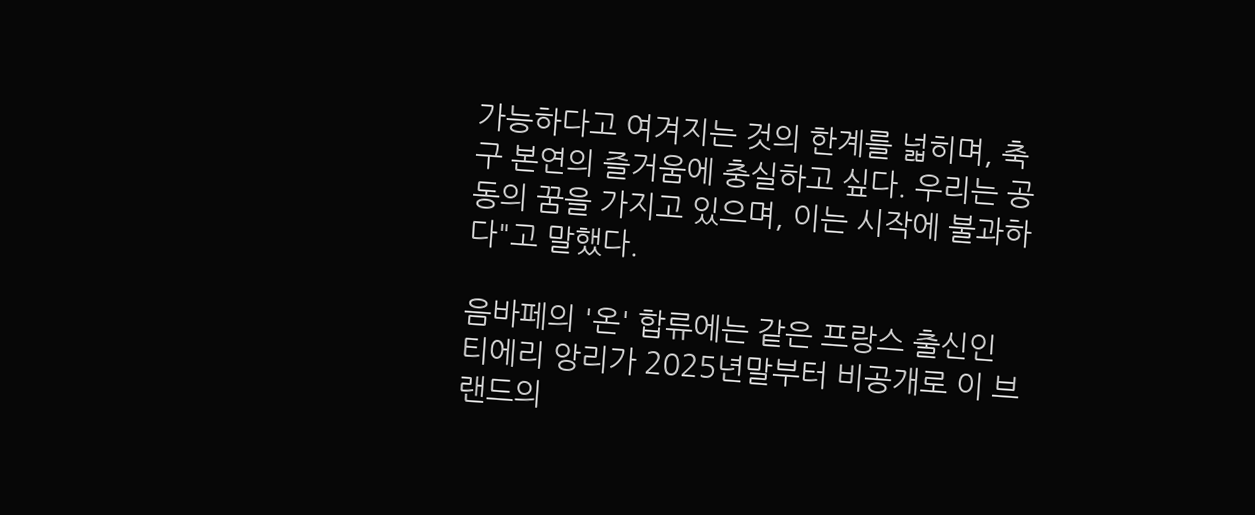가능하다고 여겨지는 것의 한계를 넓히며, 축구 본연의 즐거움에 충실하고 싶다. 우리는 공동의 꿈을 가지고 있으며, 이는 시작에 불과하다"고 말했다.

음바페의 '온' 합류에는 같은 프랑스 출신인 티에리 앙리가 2025년말부터 비공개로 이 브랜드의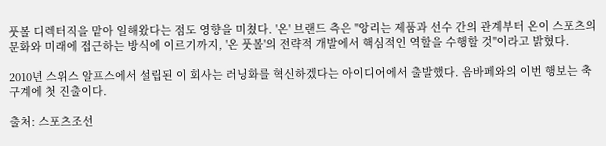풋볼 디렉터직을 맡아 일해왔다는 점도 영향을 미쳤다. '온' 브랜드 측은 "앙리는 제품과 선수 간의 관계부터 온이 스포츠의 문화와 미래에 접근하는 방식에 이르기까지, '온 풋볼'의 전략적 개발에서 핵심적인 역할을 수행할 것"이라고 밝혔다.

2010년 스위스 알프스에서 설립된 이 회사는 러닝화를 혁신하겠다는 아이디어에서 출발했다. 음바페와의 이번 행보는 축구계에 첫 진출이다.

출처: 스포츠조선